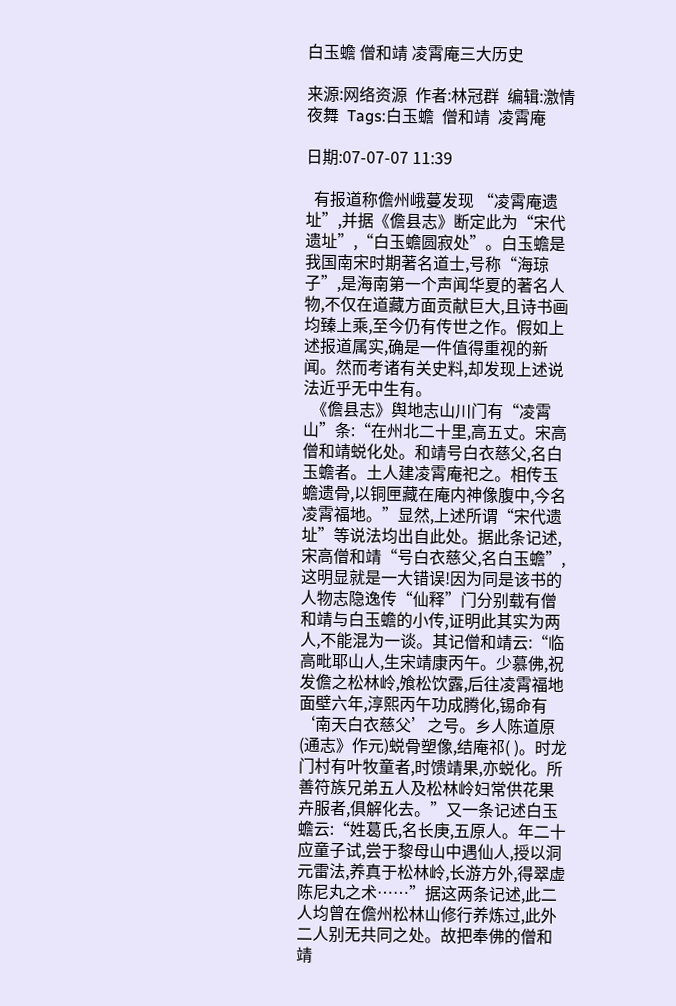白玉蟾 僧和靖 凌霄庵三大历史

来源:网络资源  作者:林冠群  编辑:激情夜舞  Tags:白玉蟾  僧和靖  凌霄庵

日期:07-07-07 11:39

  有报道称儋州峨蔓发现 “凌霄庵遗址”,并据《儋县志》断定此为“宋代遗址”,“白玉蟾圆寂处”。白玉蟾是我国南宋时期著名道士,号称“海琼子”,是海南第一个声闻华夏的著名人物,不仅在道藏方面贡献巨大,且诗书画均臻上乘,至今仍有传世之作。假如上述报道属实,确是一件值得重视的新闻。然而考诸有关史料,却发现上述说法近乎无中生有。
  《儋县志》舆地志山川门有“凌霄山”条:“在州北二十里,高五丈。宋高僧和靖蜕化处。和靖号白衣慈父,名白玉蟾者。土人建凌霄庵祀之。相传玉蟾遗骨,以铜匣藏在庵内神像腹中,今名凌霄福地。”显然,上述所谓“宋代遗址”等说法均出自此处。据此条记述,宋高僧和靖“号白衣慈父,名白玉蟾”,这明显就是一大错误!因为同是该书的人物志隐逸传“仙释”门分别载有僧和靖与白玉蟾的小传,证明此其实为两人,不能混为一谈。其记僧和靖云:“临高毗耶山人,生宋靖康丙午。少慕佛,祝发儋之松林岭,飧松饮露,后往凌霄福地面壁六年,淳熙丙午功成腾化,锡命有‘南天白衣慈父’之号。乡人陈道原(通志》作元)蜕骨塑像,结庵祁( )。时龙门村有叶牧童者,时馈靖果,亦蜕化。所善符族兄弟五人及松林岭妇常供花果卉服者,俱解化去。”又一条记述白玉蟾云:“姓葛氏,名长庚,五原人。年二十应童子试,尝于黎母山中遇仙人,授以洞元雷法,养真于松林岭,长游方外,得翠虚陈尼丸之术……”据这两条记述,此二人均曾在儋州松林山修行养炼过,此外二人别无共同之处。故把奉佛的僧和靖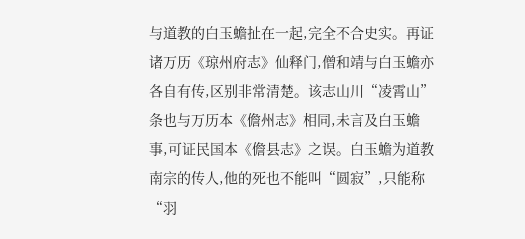与道教的白玉蟾扯在一起,完全不合史实。再证诸万历《琼州府志》仙释门,僧和靖与白玉蟾亦各自有传,区别非常清楚。该志山川“凌霄山”条也与万历本《儋州志》相同,未言及白玉蟾事,可证民国本《儋县志》之误。白玉蟾为道教南宗的传人,他的死也不能叫“圆寂”,只能称“羽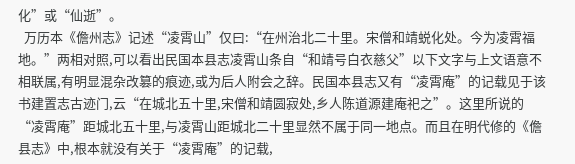化”或“仙逝”。
  万历本《儋州志》记述“凌霄山”仅曰:“在州治北二十里。宋僧和靖蜕化处。今为凌霄福地。”两相对照,可以看出民国本县志凌霄山条自“和靖号白衣慈父”以下文字与上文语意不相联属,有明显混杂改篡的痕迹,或为后人附会之辞。民国本县志又有“凌霄庵”的记载见于该书建置志古迹门,云“在城北五十里,宋僧和靖圆寂处,乡人陈道源建庵祀之”。这里所说的“凌霄庵”距城北五十里,与凌霄山距城北二十里显然不属于同一地点。而且在明代修的《儋县志》中,根本就没有关于“凌霄庵”的记载,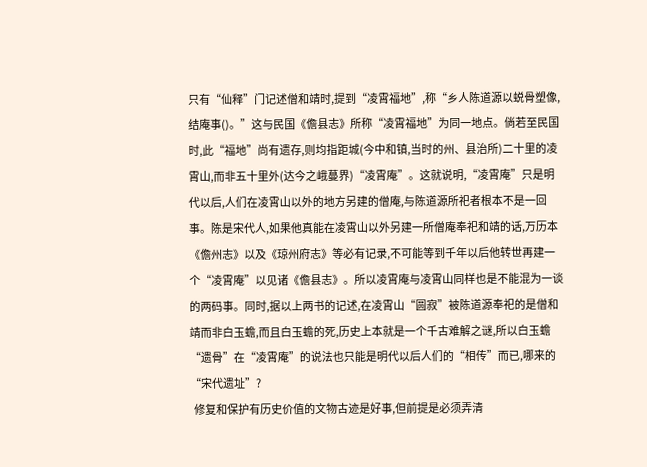只有“仙释”门记述僧和靖时,提到“凌霄福地”,称“乡人陈道源以蜕骨塑像,结庵事()。”这与民国《儋县志》所称“凌霄福地”为同一地点。倘若至民国时,此“福地”尚有遗存,则均指距城(今中和镇,当时的州、县治所)二十里的凌霄山,而非五十里外(达今之峨蔓界)“凌霄庵”。这就说明,“凌霄庵”只是明代以后,人们在凌霄山以外的地方另建的僧庵,与陈道源所祀者根本不是一回事。陈是宋代人,如果他真能在凌霄山以外另建一所僧庵奉祀和靖的话,万历本《儋州志》以及《琼州府志》等必有记录,不可能等到千年以后他转世再建一个“凌霄庵”以见诸《儋县志》。所以凌霄庵与凌霄山同样也是不能混为一谈的两码事。同时,据以上两书的记述,在凌霄山“圆寂”被陈道源奉祀的是僧和靖而非白玉蟾,而且白玉蟾的死,历史上本就是一个千古难解之谜,所以白玉蟾“遗骨”在“凌霄庵”的说法也只能是明代以后人们的“相传”而已,哪来的“宋代遗址”?
  修复和保护有历史价值的文物古迹是好事,但前提是必须弄清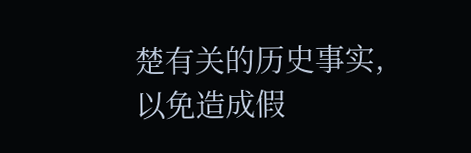楚有关的历史事实,以免造成假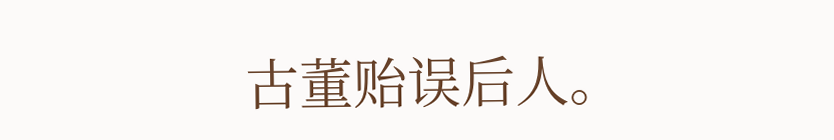古董贻误后人。